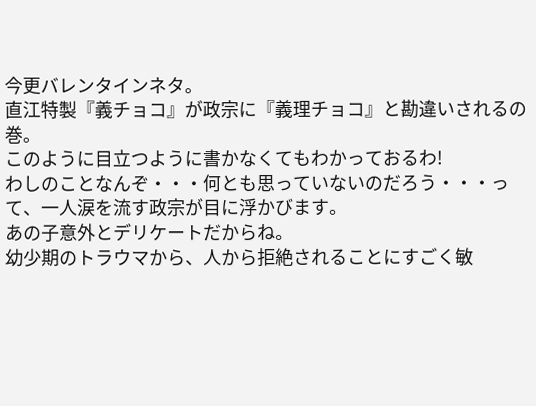今更バレンタインネタ。
直江特製『義チョコ』が政宗に『義理チョコ』と勘違いされるの巻。
このように目立つように書かなくてもわかっておるわ!
わしのことなんぞ・・・何とも思っていないのだろう・・・って、一人涙を流す政宗が目に浮かびます。
あの子意外とデリケートだからね。
幼少期のトラウマから、人から拒絶されることにすごく敏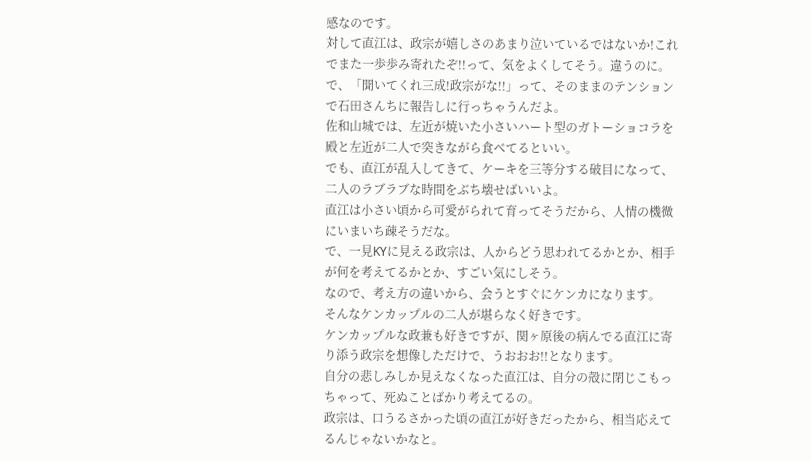感なのです。
対して直江は、政宗が嬉しさのあまり泣いているではないか!これでまた一歩歩み寄れたぞ!!って、気をよくしてそう。違うのに。
で、「聞いてくれ三成!政宗がな!!」って、そのままのテンションで石田さんちに報告しに行っちゃうんだよ。
佐和山城では、左近が焼いた小さいハート型のガトーショコラを殿と左近が二人で突きながら食べてるといい。
でも、直江が乱入してきて、ケーキを三等分する破目になって、二人のラブラブな時間をぶち壊せばいいよ。
直江は小さい頃から可愛がられて育ってそうだから、人情の機微にいまいち疎そうだな。
で、一見KYに見える政宗は、人からどう思われてるかとか、相手が何を考えてるかとか、すごい気にしそう。
なので、考え方の違いから、会うとすぐにケンカになります。
そんなケンカップルの二人が堪らなく好きです。
ケンカップルな政兼も好きですが、関ヶ原後の病んでる直江に寄り添う政宗を想像しただけで、うおおお!!となります。
自分の悲しみしか見えなくなった直江は、自分の殻に閉じこもっちゃって、死ぬことばかり考えてるの。
政宗は、口うるさかった頃の直江が好きだったから、相当応えてるんじゃないかなと。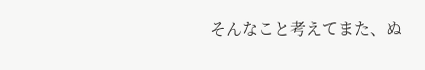そんなこと考えてまた、ぬ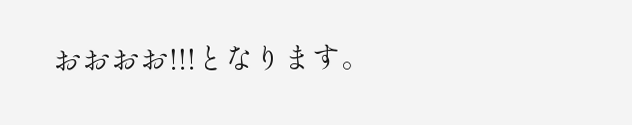おおおお!!!となります。